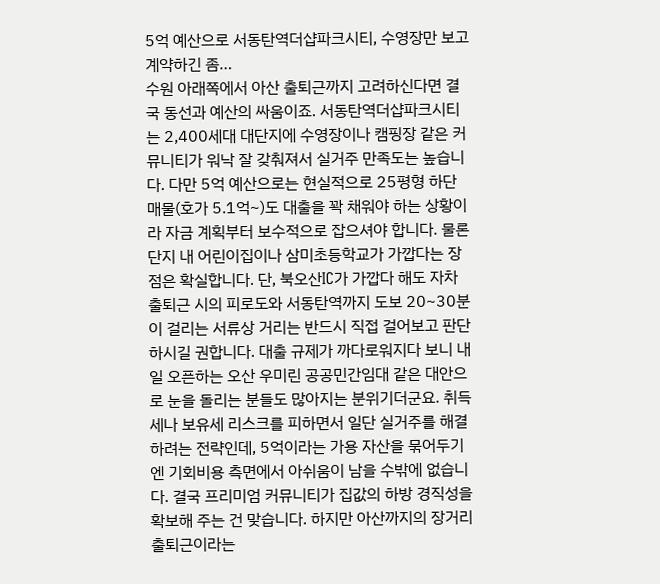5억 예산으로 서동탄역더샵파크시티, 수영장만 보고 계약하긴 좀…
수원 아래쪽에서 아산 출퇴근까지 고려하신다면 결국 동선과 예산의 싸움이죠. 서동탄역더샵파크시티는 2,400세대 대단지에 수영장이나 캠핑장 같은 커뮤니티가 워낙 잘 갖춰져서 실거주 만족도는 높습니다. 다만 5억 예산으로는 현실적으로 25평형 하단 매물(호가 5.1억~)도 대출을 꽉 채워야 하는 상황이라 자금 계획부터 보수적으로 잡으셔야 합니다. 물론 단지 내 어린이집이나 삼미초등학교가 가깝다는 장점은 확실합니다. 단, 북오산IC가 가깝다 해도 자차 출퇴근 시의 피로도와 서동탄역까지 도보 20~30분이 걸리는 서류상 거리는 반드시 직접 걸어보고 판단하시길 권합니다. 대출 규제가 까다로워지다 보니 내일 오픈하는 오산 우미린 공공민간임대 같은 대안으로 눈을 돌리는 분들도 많아지는 분위기더군요. 취득세나 보유세 리스크를 피하면서 일단 실거주를 해결하려는 전략인데, 5억이라는 가용 자산을 묶어두기엔 기회비용 측면에서 아쉬움이 남을 수밖에 없습니다. 결국 프리미엄 커뮤니티가 집값의 하방 경직성을 확보해 주는 건 맞습니다. 하지만 아산까지의 장거리 출퇴근이라는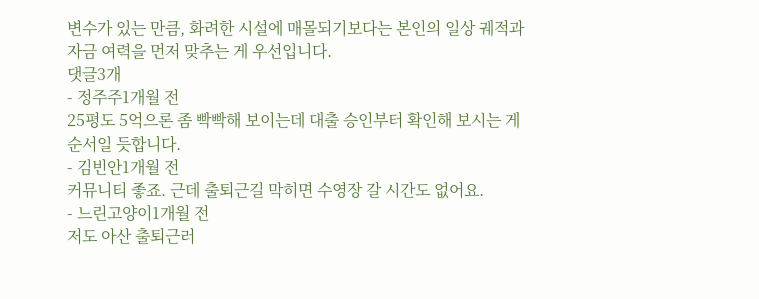변수가 있는 만큼, 화려한 시설에 매몰되기보다는 본인의 일상 궤적과 자금 여력을 먼저 맞추는 게 우선입니다.
댓글3개
- 정주주1개월 전
25평도 5억으론 좀 빡빡해 보이는데 대출 승인부터 확인해 보시는 게 순서일 듯합니다.
- 김빈안1개월 전
커뮤니티 좋죠. 근데 출퇴근길 막히면 수영장 갈 시간도 없어요.
- 느린고양이1개월 전
저도 아산 출퇴근러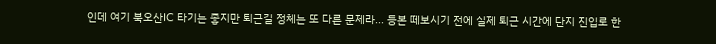인데 여기 북오산IC 타기는 좋지만 퇴근길 정체는 또 다른 문제라... 등본 떼보시기 전에 실제 퇴근 시간에 단지 진입로 한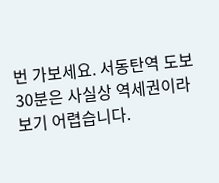번 가보세요. 서동탄역 도보 30분은 사실상 역세권이라 보기 어렵습니다.